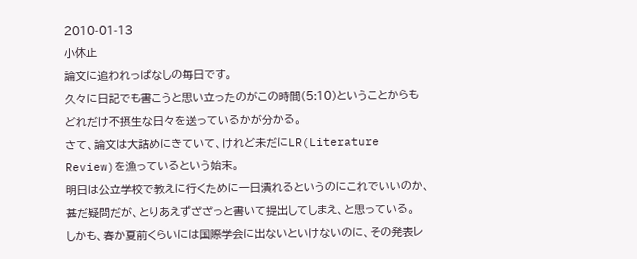2010-01-13
小休止
論文に追われっぱなしの毎日です。
久々に日記でも書こうと思い立ったのがこの時間(5:10)ということからもどれだけ不摂生な日々を送っているかが分かる。
さて、論文は大詰めにきていて、けれど未だにLR(Literature Review)を漁っているという始末。
明日は公立学校で教えに行くために一日潰れるというのにこれでいいのか、甚だ疑問だが、とりあえずざざっと書いて提出してしまえ、と思っている。
しかも、春か夏前くらいには国際学会に出ないといけないのに、その発表レ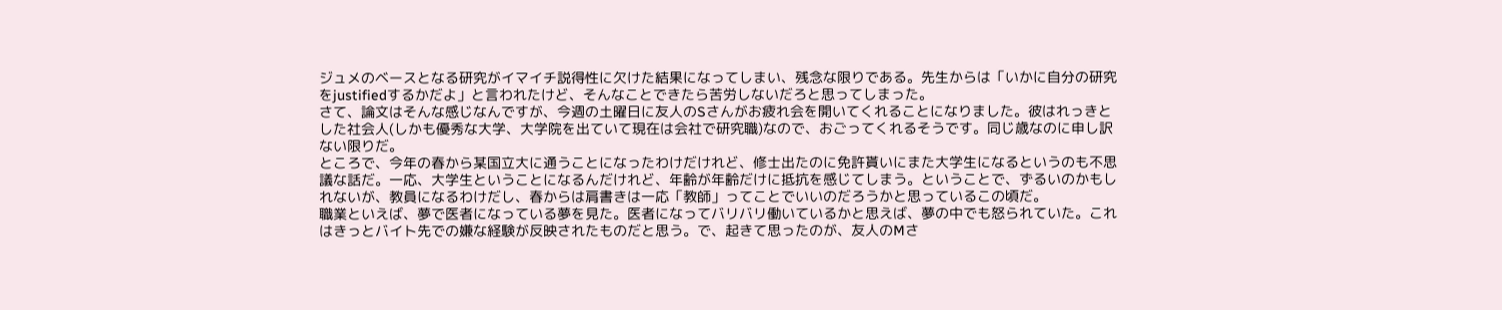ジュメのベースとなる研究がイマイチ説得性に欠けた結果になってしまい、残念な限りである。先生からは「いかに自分の研究をjustifiedするかだよ」と言われたけど、そんなことできたら苦労しないだろと思ってしまった。
さて、論文はそんな感じなんですが、今週の土曜日に友人のSさんがお疲れ会を開いてくれることになりました。彼はれっきとした社会人(しかも優秀な大学、大学院を出ていて現在は会社で研究職)なので、おごってくれるそうです。同じ歳なのに申し訳ない限りだ。
ところで、今年の春から某国立大に通うことになったわけだけれど、修士出たのに免許貰いにまた大学生になるというのも不思議な話だ。一応、大学生ということになるんだけれど、年齢が年齢だけに抵抗を感じてしまう。ということで、ずるいのかもしれないが、教員になるわけだし、春からは肩書きは一応「教師」ってことでいいのだろうかと思っているこの頃だ。
職業といえば、夢で医者になっている夢を見た。医者になってバリバリ働いているかと思えば、夢の中でも怒られていた。これはきっとバイト先での嫌な経験が反映されたものだと思う。で、起きて思ったのが、友人のMさ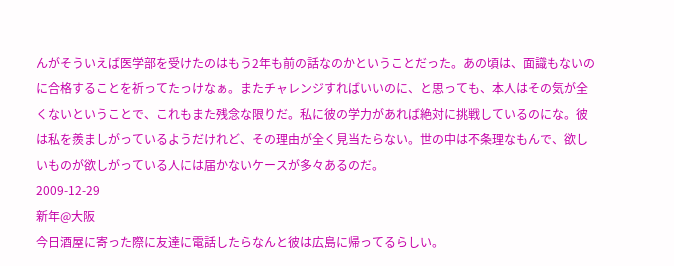んがそういえば医学部を受けたのはもう2年も前の話なのかということだった。あの頃は、面識もないのに合格することを祈ってたっけなぁ。またチャレンジすればいいのに、と思っても、本人はその気が全くないということで、これもまた残念な限りだ。私に彼の学力があれば絶対に挑戦しているのにな。彼は私を羨ましがっているようだけれど、その理由が全く見当たらない。世の中は不条理なもんで、欲しいものが欲しがっている人には届かないケースが多々あるのだ。
2009-12-29
新年@大阪
今日酒屋に寄った際に友達に電話したらなんと彼は広島に帰ってるらしい。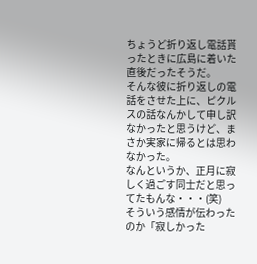ちょうど折り返し電話貰ったときに広島に着いた直後だったそうだ。
そんな彼に折り返しの電話をさせた上に、ピクルスの話なんかして申し訳なかったと思うけど、まさか実家に帰るとは思わなかった。
なんというか、正月に寂しく過ごす同士だと思ってたもんな・・・(笑)
そういう感情が伝わったのか「寂しかった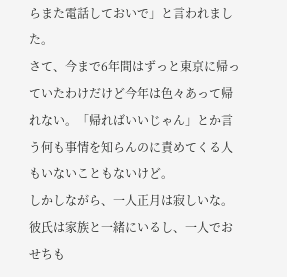らまた電話しておいで」と言われました。
さて、今まで6年間はずっと東京に帰っていたわけだけど今年は色々あって帰れない。「帰ればいいじゃん」とか言う何も事情を知らんのに責めてくる人もいないこともないけど。
しかしながら、一人正月は寂しいな。彼氏は家族と一緒にいるし、一人でおせちも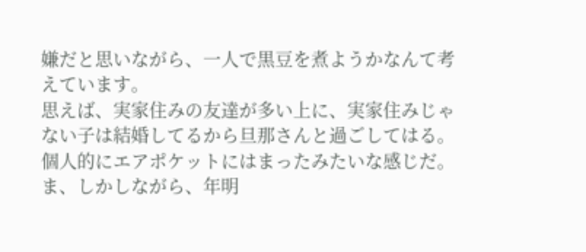嫌だと思いながら、一人で黒豆を煮ようかなんて考えています。
思えば、実家住みの友達が多い上に、実家住みじゃない子は結婚してるから旦那さんと過ごしてはる。個人的にエアポケットにはまったみたいな感じだ。
ま、しかしながら、年明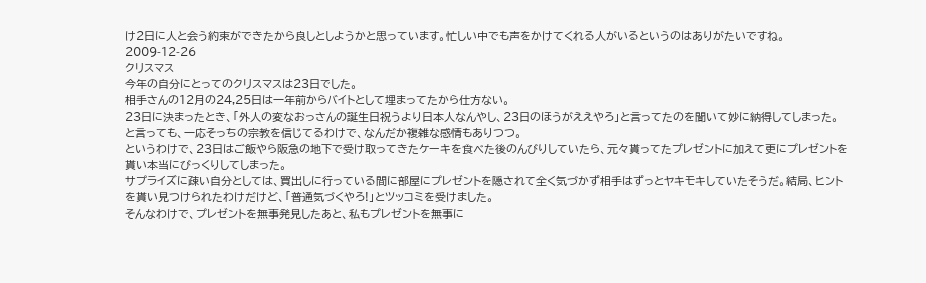け2日に人と会う約束ができたから良しとしようかと思っています。忙しい中でも声をかけてくれる人がいるというのはありがたいですね。
2009-12-26
クリスマス
今年の自分にとってのクリスマスは23日でした。
相手さんの12月の24,25日は一年前からバイトとして埋まってたから仕方ない。
23日に決まったとき、「外人の変なおっさんの誕生日祝うより日本人なんやし、23日のほうがええやろ」と言ってたのを聞いて妙に納得してしまった。
と言っても、一応そっちの宗教を信じてるわけで、なんだか複雑な感情もありつつ。
というわけで、23日はご飯やら阪急の地下で受け取ってきたケーキを食べた後のんびりしていたら、元々貰ってたプレゼントに加えて更にプレゼントを貰い本当にびっくりしてしまった。
サプライズに疎い自分としては、買出しに行っている間に部屋にプレゼントを隠されて全く気づかず相手はずっとヤキモキしていたそうだ。結局、ヒントを貰い見つけられたわけだけど、「普通気づくやろ!」とツッコミを受けました。
そんなわけで、プレゼントを無事発見したあと、私もプレゼントを無事に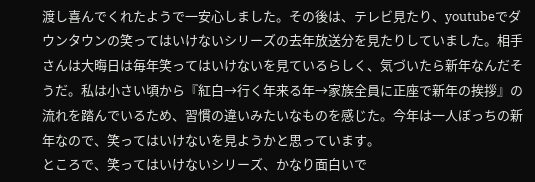渡し喜んでくれたようで一安心しました。その後は、テレビ見たり、youtubeでダウンタウンの笑ってはいけないシリーズの去年放送分を見たりしていました。相手さんは大晦日は毎年笑ってはいけないを見ているらしく、気づいたら新年なんだそうだ。私は小さい頃から『紅白→行く年来る年→家族全員に正座で新年の挨拶』の流れを踏んでいるため、習慣の違いみたいなものを感じた。今年は一人ぼっちの新年なので、笑ってはいけないを見ようかと思っています。
ところで、笑ってはいけないシリーズ、かなり面白いで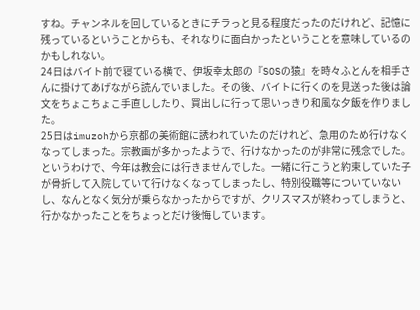すね。チャンネルを回しているときにチラっと見る程度だったのだけれど、記憶に残っているということからも、それなりに面白かったということを意味しているのかもしれない。
24日はバイト前で寝ている横で、伊坂幸太郎の『SOSの猿』を時々ふとんを相手さんに掛けてあげながら読んでいました。その後、バイトに行くのを見送った後は論文をちょこちょこ手直ししたり、買出しに行って思いっきり和風な夕飯を作りました。
25日はimuzohから京都の美術館に誘われていたのだけれど、急用のため行けなくなってしまった。宗教画が多かったようで、行けなかったのが非常に残念でした。
というわけで、今年は教会には行きませんでした。一緒に行こうと約束していた子が骨折して入院していて行けなくなってしまったし、特別役職等についていないし、なんとなく気分が乗らなかったからですが、クリスマスが終わってしまうと、行かなかったことをちょっとだけ後悔しています。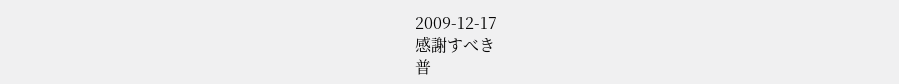2009-12-17
感謝すべき
普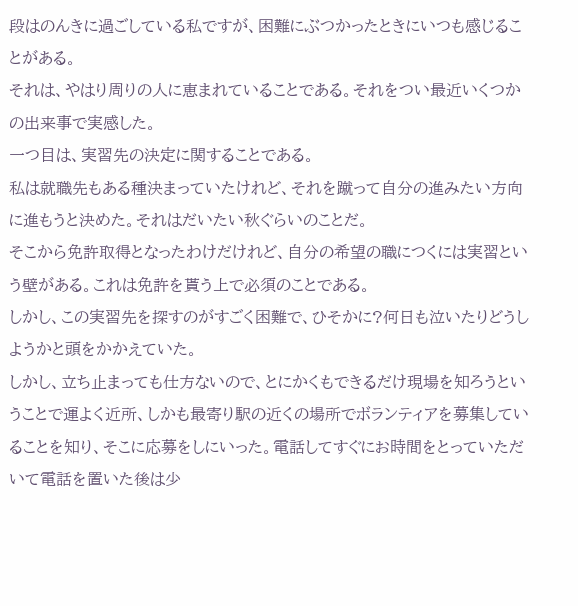段はのんきに過ごしている私ですが、困難にぶつかったときにいつも感じることがある。
それは、やはり周りの人に恵まれていることである。それをつい最近いくつかの出来事で実感した。
一つ目は、実習先の決定に関することである。
私は就職先もある種決まっていたけれど、それを蹴って自分の進みたい方向に進もうと決めた。それはだいたい秋ぐらいのことだ。
そこから免許取得となったわけだけれど、自分の希望の職につくには実習という壁がある。これは免許を貰う上で必須のことである。
しかし、この実習先を探すのがすごく困難で、ひそかに?何日も泣いたりどうしようかと頭をかかえていた。
しかし、立ち止まっても仕方ないので、とにかくもできるだけ現場を知ろうということで運よく近所、しかも最寄り駅の近くの場所でボランティアを募集していることを知り、そこに応募をしにいった。電話してすぐにお時間をとっていただいて電話を置いた後は少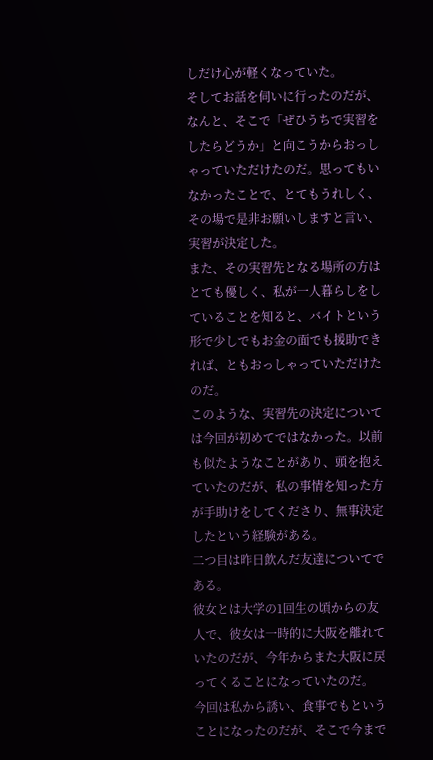しだけ心が軽くなっていた。
そしてお話を伺いに行ったのだが、なんと、そこで「ぜひうちで実習をしたらどうか」と向こうからおっしゃっていただけたのだ。思ってもいなかったことで、とてもうれしく、その場で是非お願いしますと言い、実習が決定した。
また、その実習先となる場所の方はとても優しく、私が一人暮らしをしていることを知ると、バイトという形で少しでもお金の面でも援助できれば、ともおっしゃっていただけたのだ。
このような、実習先の決定については今回が初めてではなかった。以前も似たようなことがあり、頭を抱えていたのだが、私の事情を知った方が手助けをしてくださり、無事決定したという経験がある。
二つ目は昨日飲んだ友達についてである。
彼女とは大学の1回生の頃からの友人で、彼女は一時的に大阪を離れていたのだが、今年からまた大阪に戻ってくることになっていたのだ。
今回は私から誘い、食事でもということになったのだが、そこで今まで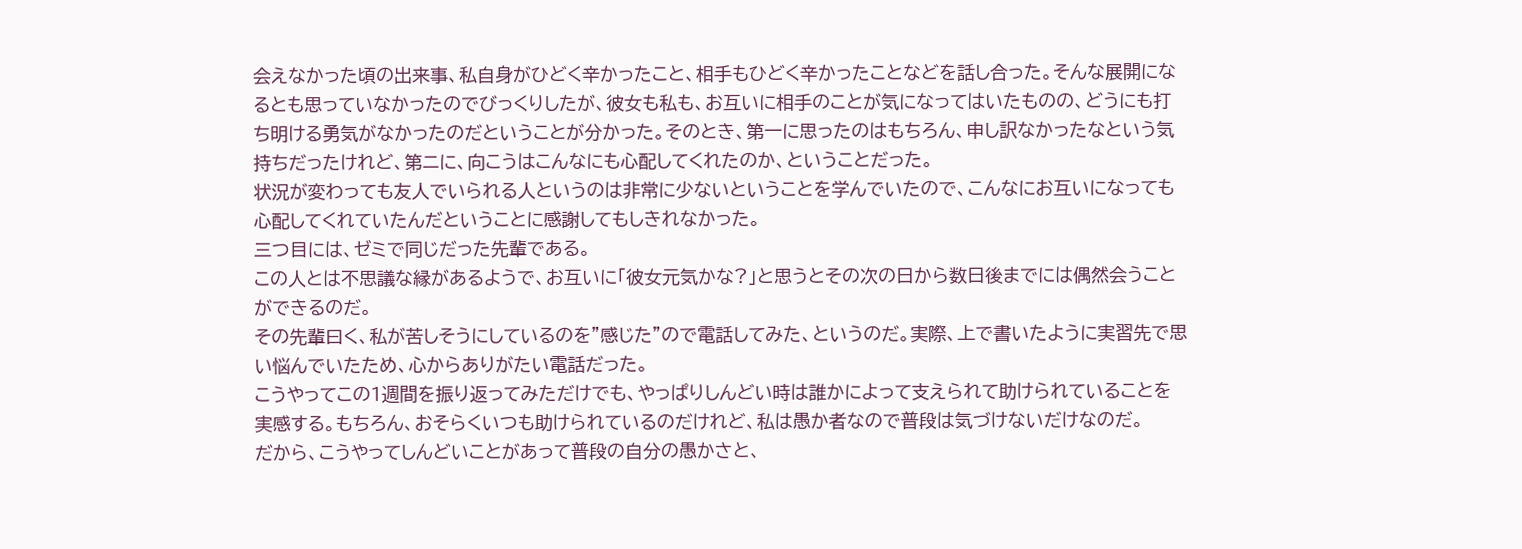会えなかった頃の出来事、私自身がひどく辛かったこと、相手もひどく辛かったことなどを話し合った。そんな展開になるとも思っていなかったのでびっくりしたが、彼女も私も、お互いに相手のことが気になってはいたものの、どうにも打ち明ける勇気がなかったのだということが分かった。そのとき、第一に思ったのはもちろん、申し訳なかったなという気持ちだったけれど、第ニに、向こうはこんなにも心配してくれたのか、ということだった。
状況が変わっても友人でいられる人というのは非常に少ないということを学んでいたので、こんなにお互いになっても心配してくれていたんだということに感謝してもしきれなかった。
三つ目には、ゼミで同じだった先輩である。
この人とは不思議な縁があるようで、お互いに「彼女元気かな?」と思うとその次の日から数日後までには偶然会うことができるのだ。
その先輩曰く、私が苦しそうにしているのを”感じた”ので電話してみた、というのだ。実際、上で書いたように実習先で思い悩んでいたため、心からありがたい電話だった。
こうやってこの1週間を振り返ってみただけでも、やっぱりしんどい時は誰かによって支えられて助けられていることを実感する。もちろん、おそらくいつも助けられているのだけれど、私は愚か者なので普段は気づけないだけなのだ。
だから、こうやってしんどいことがあって普段の自分の愚かさと、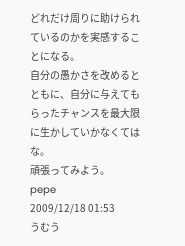どれだけ周りに助けられているのかを実感することになる。
自分の愚かさを改めるとともに、自分に与えてもらったチャンスを最大限に生かしていかなくてはな。
頑張ってみよう。
pepe
2009/12/18 01:53
うむう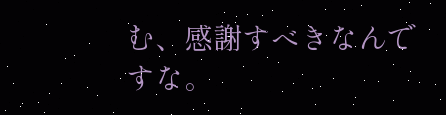む、感謝すべきなんですな。